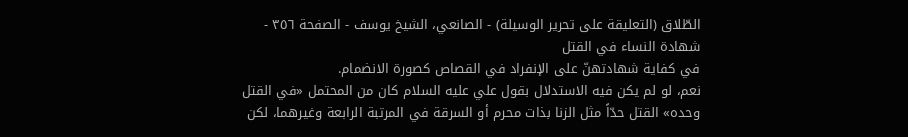الطّلاق (التعليقة على تحرير الوسيلة) - الصانعي، الشيخ يوسف - الصفحة ٣٥٦ - شهادة النساء في القتل
في كفاية شهادتهنّ على الإنفراد في القصاص كصورة الانضمام.
نعم، لو لم يكن فيه الاستدلال بقول علي عليه السلام كان من المحتمل «في القتل وحده» القتل حدّاً مثل الزنا بذات محرم أو السرقة في المرتبة الرابعة وغيرهما، لكن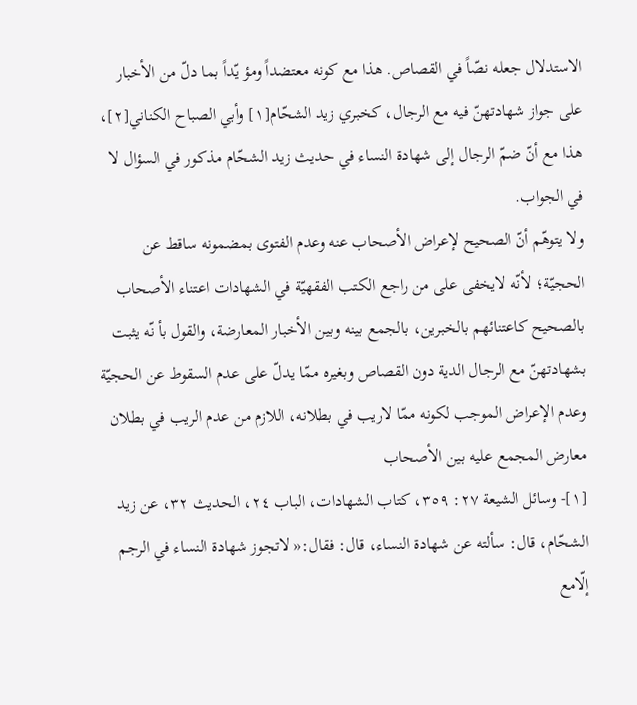الاستدلال جعله نصّاً في القصاص. هذا مع كونه معتضداً ومؤ يّداً بما دلّ من الأخبار على جواز شهادتهنّ فيه مع الرجال، كخبري زيد الشحّام[١] وأبي الصباح الكناني[٢]، هذا مع أنّ ضمّ الرجال إلى شهادة النساء في حديث زيد الشحّام مذكور في السؤال لا في الجواب.
ولا يتوهّم أنّ الصحيح لإعراض الأصحاب عنه وعدم الفتوى بمضمونه ساقط عن الحجيّة؛ لأنّه لايخفى على من راجع الكتب الفقهيّة في الشهادات اعتناء الأصحاب بالصحيح كاعتنائهم بالخبرين، بالجمع بينه وبين الأخبار المعارضة، والقول بأ نّه يثبت بشهادتهنّ مع الرجال الدية دون القصاص وبغيره ممّا يدلّ على عدم السقوط عن الحجيّة وعدم الإعراض الموجب لكونه ممّا لاريب في بطلانه، اللازم من عدم الريب في بطلان معارض المجمع عليه بين الأصحاب
[١]- وسائل الشيعة ٢٧: ٣٥٩، كتاب الشهادات، الباب ٢٤، الحديث ٣٢، عن زيد الشحّام، قال: سألته عن شهادة النساء، قال: فقال:« لاتجوز شهادة النساء في الرجم إلّامع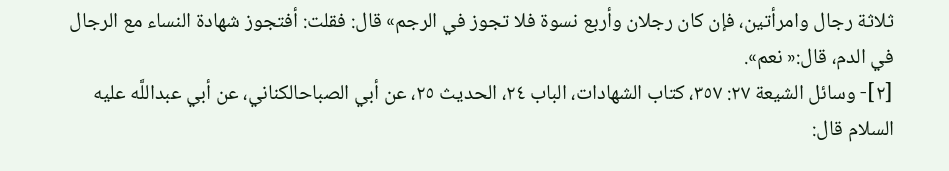ثلاثة رجال وامرأتين، فإن كان رجلان وأربع نسوة فلا تجوز في الرجم» قال: فقلت: أفتجوز شهادة النساء مع الرجال في الدم، قال:« نعم».
[٢]- وسائل الشيعة ٢٧: ٣٥٧، كتاب الشهادات، الباب ٢٤، الحديث ٢٥، عن أبي الصباحالكناني، عن أبي عبداللَّه عليه السلام قال: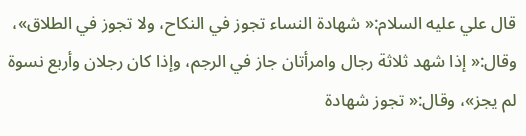قال علي عليه السلام:« شهادة النساء تجوز في النكاح، ولا تجوز في الطلاق»، وقال:« إذا شهد ثلاثة رجال وامرأتان جاز في الرجم، وإذا كان رجلان وأربع نسوة لم يجز»، وقال:« تجوز شهادة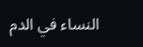النساء في الدم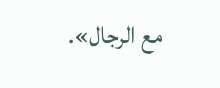مع الرجال».